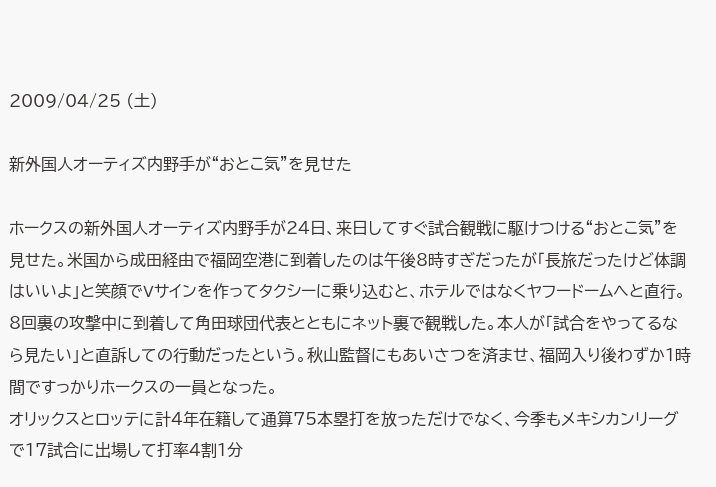2009/04/25 (土)

新外国人オーティズ内野手が“おとこ気"を見せた

ホークスの新外国人オーティズ内野手が24日、来日してすぐ試合観戦に駆けつける“おとこ気"を見せた。米国から成田経由で福岡空港に到着したのは午後8時すぎだったが「長旅だったけど体調はいいよ」と笑顔でVサインを作ってタクシーに乗り込むと、ホテルではなくヤフードームへと直行。8回裏の攻撃中に到着して角田球団代表とともにネット裏で観戦した。本人が「試合をやってるなら見たい」と直訴しての行動だったという。秋山監督にもあいさつを済ませ、福岡入り後わずか1時間ですっかりホークスの一員となった。
オリックスとロッテに計4年在籍して通算75本塁打を放っただけでなく、今季もメキシカンリーグで17試合に出場して打率4割1分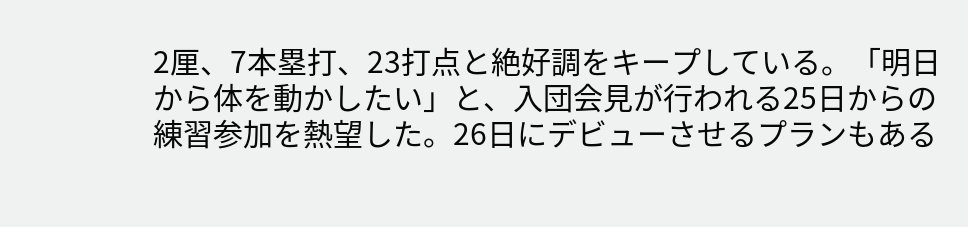2厘、7本塁打、23打点と絶好調をキープしている。「明日から体を動かしたい」と、入団会見が行われる25日からの練習参加を熱望した。26日にデビューさせるプランもある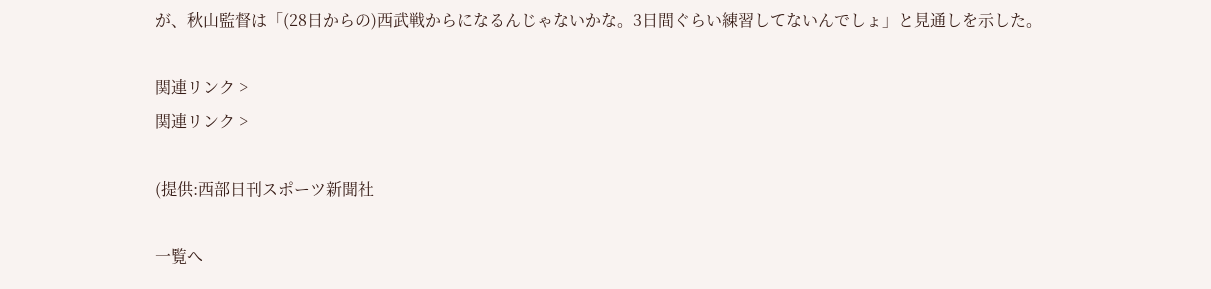が、秋山監督は「(28日からの)西武戦からになるんじゃないかな。3日間ぐらい練習してないんでしょ」と見通しを示した。

関連リンク >
関連リンク >

(提供:西部日刊スポーツ新聞社

一覧へ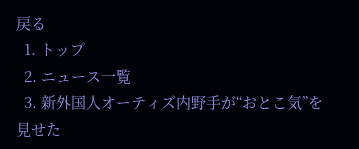戻る
  1. トップ
  2. ニュース一覧
  3. 新外国人オーティズ内野手が“おとこ気”を見せた